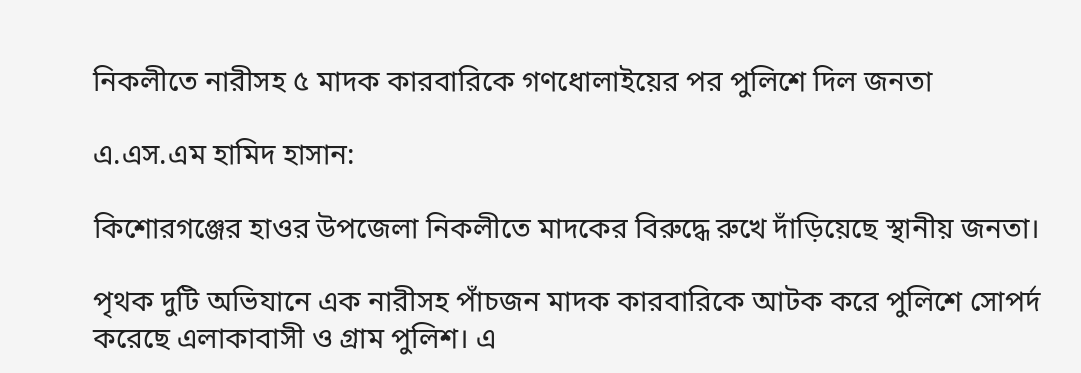নিকলীতে নারীসহ ৫ মাদক কারবারিকে গণধোলাইয়ের পর পুলিশে দিল জনতা

এ.এস.এম হামিদ হাসান:

কিশোরগঞ্জের হাওর উপজেলা নিকলীতে মাদকের বিরুদ্ধে রুখে দাঁড়িয়েছে স্থানীয় জনতা।

পৃথক দুটি অভিযানে এক নারীসহ পাঁচজন মাদক কারবারিকে আটক করে পুলিশে সোপর্দ করেছে এলাকাবাসী ও গ্রাম পুলিশ। এ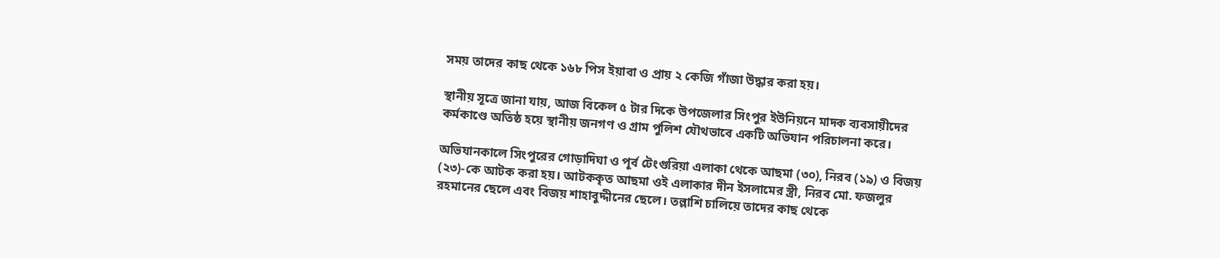সময় তাদের কাছ থেকে ১৬৮ পিস ইয়াবা ও প্রায় ২ কেজি গাঁজা উদ্ধার করা হয়।

স্থানীয় সূত্রে জানা যায়, আজ বিকেল ৫ টার দিকে উপজেলার সিংপুর ইউনিয়নে মাদক ব্যবসায়ীদের কর্মকাণ্ডে অতিষ্ঠ হয়ে স্থানীয় জনগণ ও গ্রাম পুলিশ যৌথভাবে একটি অভিযান পরিচালনা করে।

অভিযানকালে সিংপুরের গোড়াদিঘা ও পূর্ব টেংগুরিয়া এলাকা থেকে আছমা (৩০), নিরব (১৯) ও বিজয় (২৩)-কে আটক করা হয়। আটককৃত আছমা ওই এলাকার দীন ইসলামের স্ত্রী, নিরব মো. ফজলুর রহমানের ছেলে এবং বিজয় শাহাবুদ্দীনের ছেলে। তল্লাশি চালিয়ে তাদের কাছ থেকে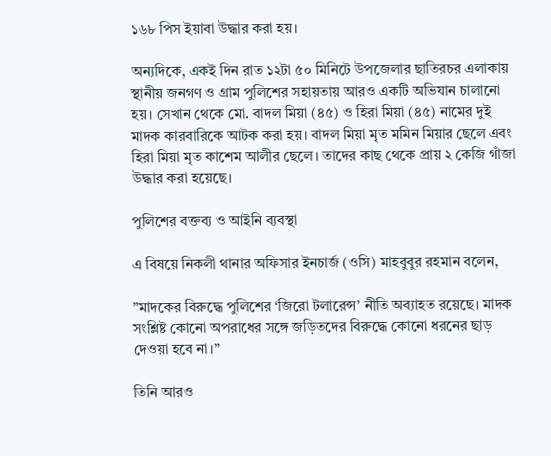১৬৮ পিস ইয়াবা উদ্ধার করা হয়।

অন্যদিকে, একই দিন রাত ১২টা ৫০ মিনিটে উপজেলার ছাতিরচর এলাকায় স্থানীয় জনগণ ও গ্রাম পুলিশের সহায়তায় আরও একটি অভিযান চালানো হয়। সেখান থেকে মো. বাদল মিয়া (৪৫) ও হিরা মিয়া (৪৫) নামের দুই মাদক কারবারিকে আটক করা হয়। বাদল মিয়া মৃত মমিন মিয়ার ছেলে এবং হিরা মিয়া মৃত কাশেম আলীর ছেলে। তাদের কাছ থেকে প্রায় ২ কেজি গাঁজা উদ্ধার করা হয়েছে।

পুলিশের বক্তব্য ও আইনি ব্যবস্থা

এ বিষয়ে নিকলী থানার অফিসার ইনচার্জ (ওসি) মাহবুবুর রহমান বলেন,

”মাদকের বিরুদ্ধে পুলিশের ‘জিরো টলারেন্স’ নীতি অব্যাহত রয়েছে। মাদক সংশ্লিষ্ট কোনো অপরাধের সঙ্গে জড়িতদের বিরুদ্ধে কোনো ধরনের ছাড় দেওয়া হবে না।”

তিনি আরও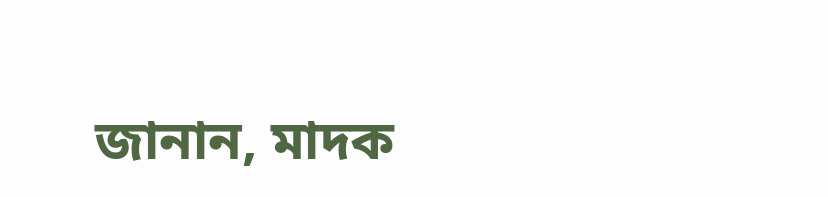জানান, মাদক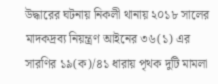উদ্ধারের ঘটনায় নিকলী থানায় ২০১৮ সালের মাদকদ্রব্য নিয়ন্ত্রণ আইনের ৩৬(১) এর সারণির ১৯(ক)/৪১ ধারায় পৃথক দুটি মামলা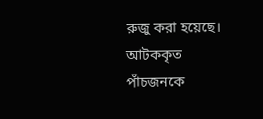রুজু করা হয়েছে। আটককৃত পাঁচজনকে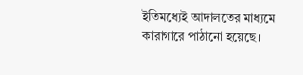ইতিমধ্যেই আদালতের মাধ্যমে কারাগারে পাঠানো হয়েছে।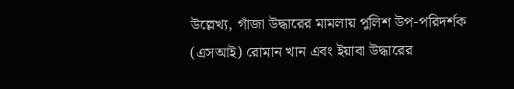উল্লেখ্য, গাঁজা উদ্ধারের মামলায় পুলিশ উপ-পরিদর্শক (এসআই) রোমান খান এবং ইয়াবা উদ্ধারের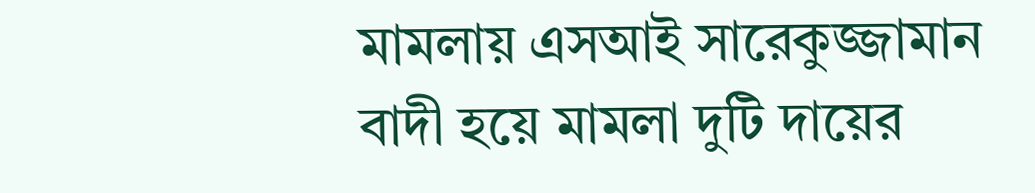মামলায় এসআই সারেকুজ্জামান বাদী হয়ে মামলা দুটি দায়ের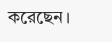করেছেন।